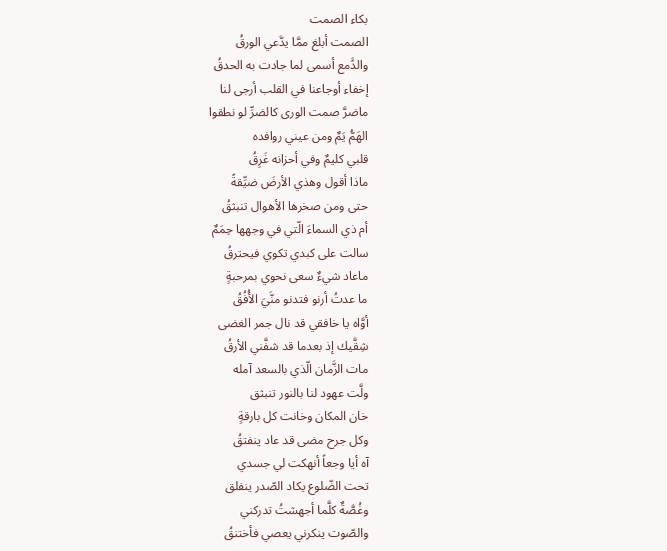بكاء الصمت
الصمت أبلغ ممَّا يدَّعي الورقُ
والدًَمع أسمى لما جادت به الحدقُ
إخفاء أوجاعنا في القلب أرجى لنا
ماضرَّ صمت الورى كالضرِّ لو نطقوا
الهَمُّ يَمٌ ومن عيني روافده
قلبي كليمٌ وفي أحزانه غَرِقُ
ماذا أقول وهذي الأرضَ ضيِّقةً
حتى ومن صخرها الأهوال تنبثقُ
أم ذي السماءَ الّتي في وجهها حِمَمٌ
سالت على كبدي تكوي فيحترقُ
ماعاد شيءٌ سعى نحوي بمرحبةٍ
ما عدتُ أرنو فتدنو منَّيَ الأُفُقُ
أوَّاه يا خافقي قد نال جمر الغضى
شِقَّيك إذ بعدما قد شفَّني الأرقُ
مات الزَّمان الّذي بالسعد آمله
ولَّت عهود لنا بالنور تنبثق
خان المكان وخانت كل بارقةٍ
وكل جرح مضى قد عاد ينفتقُ
آه أيا وجعاً أنهكت لي جسدي
تحت الضّلوع يكاد الصّدر ينفلق
وغُصَّةٌ كلَّما أجهشتُ تدركني
والصّوت ينكرني يعصي فأختنقُ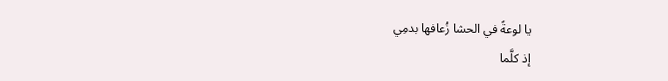يا لوعةً في الحشا زُعافها بدمِي
إذ كلَّما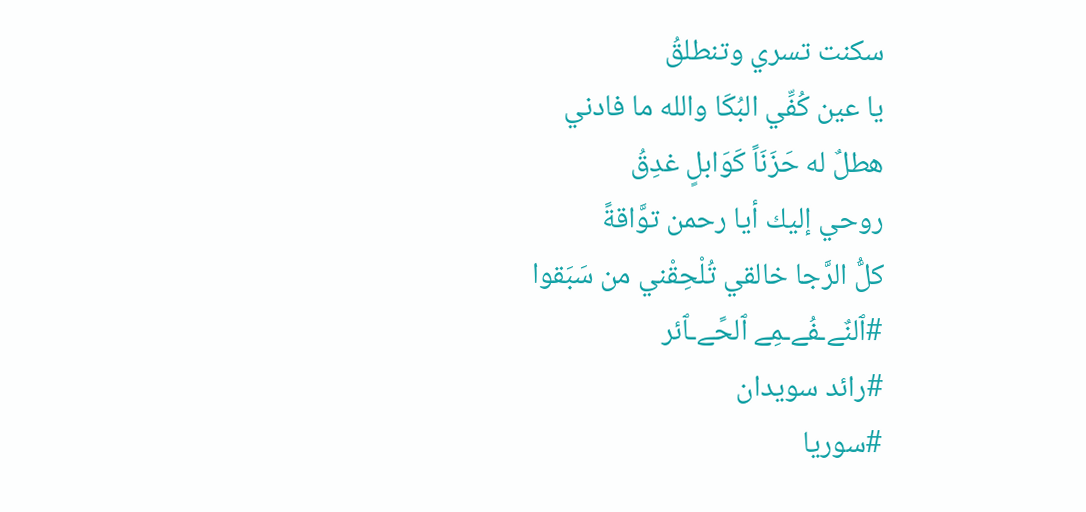سكنت تسري وتنطلقُ
يا عين كُفِّي البُكَا والله ما فادني
هطلٌ له حَزَنَاً كَوَابلٍ غدِقُ
روحي إليك أيا رحمن توَّاقةً
كلُّ الرَّجا خالقي تُلْحِقْني من سَبَقوا
#ٱلنٌےـفُےـمِے ٱلحًےـٱئر
#رائد سويدان
#سوريا